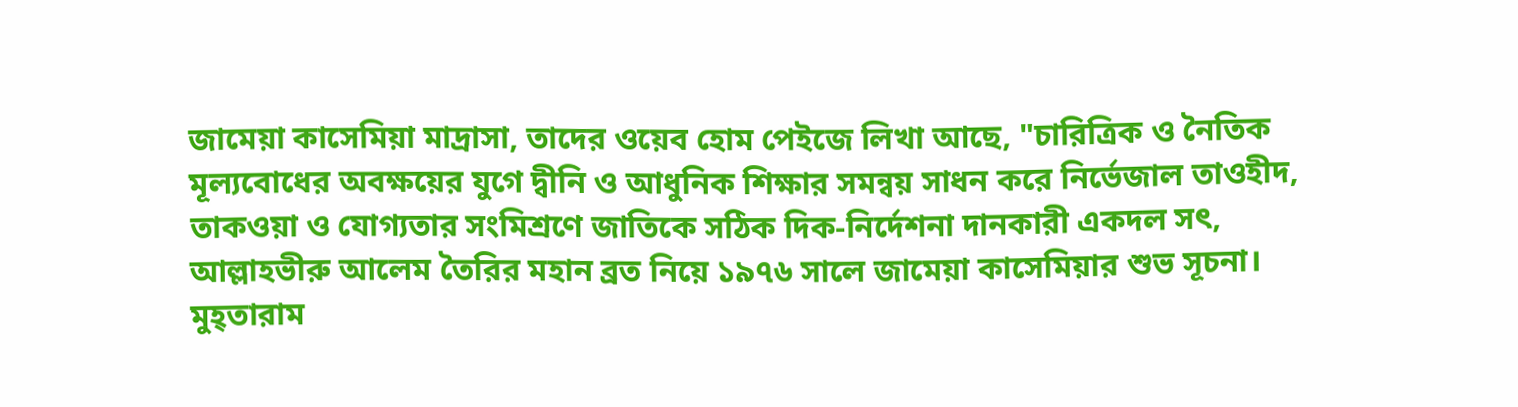জামেয়া কাসেমিয়া মাদ্রাসা, তাদের ওয়েব হোম পেইজে লিখা আছে, "চারিত্রিক ও নৈতিক মূল্যবোধের অবক্ষয়ের যুগে দ্বীনি ও আধুনিক শিক্ষার সমন্বয় সাধন করে নির্ভেজাল তাওহীদ, তাকওয়া ও যোগ্যতার সংমিশ্রণে জাতিকে সঠিক দিক-নির্দেশনা দানকারী একদল সৎ, আল্লাহভীরু আলেম তৈরির মহান ব্রত নিয়ে ১৯৭৬ সালে জামেয়া কাসেমিয়ার শুভ সূচনা। মুহ্তারাম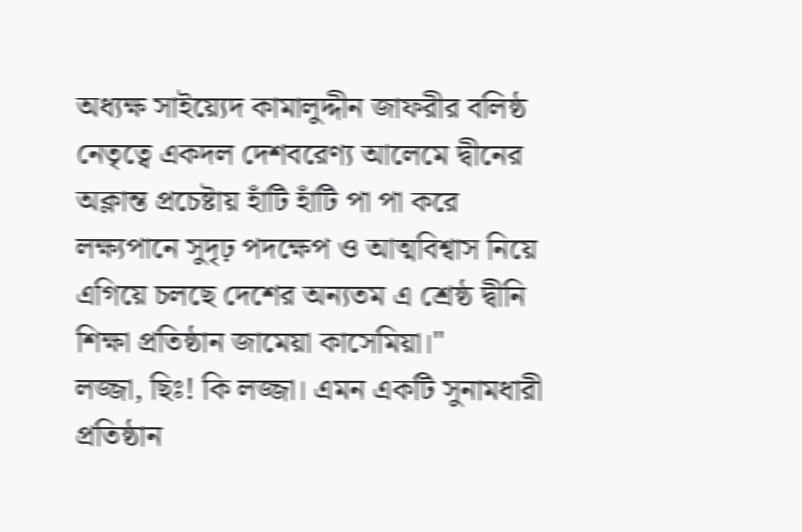অধ্যক্ষ সাইয়্যেদ কামালুদ্দীন জাফরীর বলিষ্ঠ নেতৃত্বে একদল দেশবরেণ্য আলেমে দ্বীনের অক্লান্ত প্রচেষ্টায় হাঁটি হাঁটি পা পা করে লক্ষ্যপানে সুদৃঢ় পদক্ষেপ ও আত্মবিশ্বাস নিয়ে এগিয়ে চলছে দেশের অন্যতম এ শ্রেষ্ঠ দ্বীনি শিক্ষা প্রতিষ্ঠান জামেয়া কাসেমিয়া।"
লজ্জা, ছিঃ! কি লজ্জা। এমন একটি সুনামধারী প্রতিষ্ঠান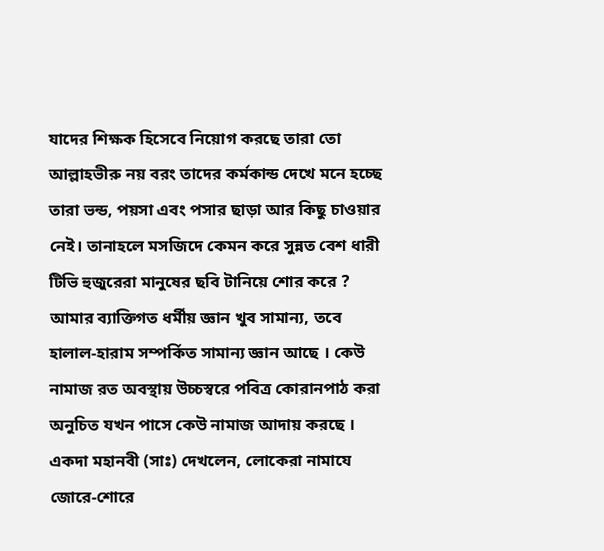যাদের শিক্ষক হিসেবে নিয়োগ করছে তারা তো আল্লাহভীরু নয় বরং তাদের কর্মকান্ড দেখে মনে হচ্ছে তারা ভন্ড, পয়সা এবং পসার ছাড়া আর কিছু চাওয়ার নেই। তানাহলে মসজিদে কেমন করে সুন্নত বেশ ধারী টিভি হুজুরেরা মানুষের ছবি টানিয়ে শোর করে ?
আমার ব্যাক্তিগত ধর্মীয় জ্ঞান খুব সামান্য, তবে হালাল-হারাম সম্পর্কিত সামান্য জ্ঞান আছে । কেউ নামাজ রত অবস্থায় উচ্চস্বরে পবিত্র কোরানপাঠ করা অনুচিত যখন পাসে কেউ নামাজ আদায় করছে । একদা মহানবী (সাঃ) দেখলেন, লোকেরা নামাযে জোরে-শোরে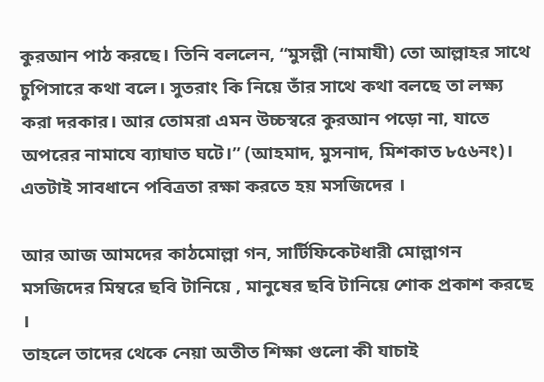কুরআন পাঠ করছে। তিনি বললেন, “মুসল্লী (নামাযী) তো আল্লাহর সাথে চুপিসারে কথা বলে। সুতরাং কি নিয়ে তাঁর সাথে কথা বলছে তা লক্ষ্য করা দরকার। আর তোমরা এমন উচ্চস্বরে কুরআন পড়ো না, যাতে অপরের নামাযে ব্যাঘাত ঘটে।” (আহমাদ, মুসনাদ, মিশকাত ৮৫৬নং)।
এতটাই সাবধানে পবিত্রতা রক্ষা করতে হয় মসজিদের ।

আর আজ আমদের কাঠমোল্লা গন, সার্টিফিকেটধারী মোল্লাগন মসজিদের মিম্বরে ছবি টানিয়ে , মানুষের ছবি টানিয়ে শোক প্রকাশ করছে ।
তাহলে তাদের থেকে নেয়া অতীত শিক্ষা গুলো কী যাচাই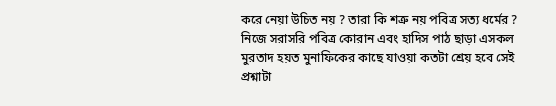করে নেয়া উচিত নয় ? তারা কি শত্রু নয় পবিত্র সত্য ধর্মের ?
নিজে সরাসরি পবিত্র কোরান এবং হাদিস পাঠ ছাড়া এসকল মুরতাদ হয়ত মুনাফিকের কাছে যাওয়া কতটা শ্রেয় হবে সেই প্রশ্নাটা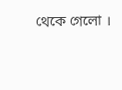থেকে গেলো ।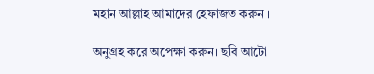মহান আল্লাহ আমাদের হেফাজত করুন ।

অনুগ্রহ করে অপেক্ষা করুন। ছবি আটো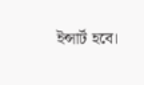ইন্সার্ট হবে।